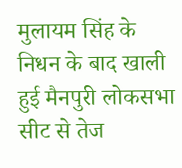मुलायम सिंह के निधन के बाद खाली हुई मैनपुरी लोकसभा सीट से तेज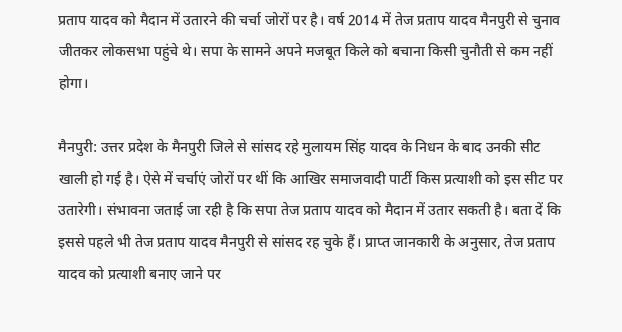प्रताप यादव को मैदान में उतारने की चर्चा जोरों पर है। वर्ष 2014 में तेज प्रताप यादव मैनपुरी से चुनाव जीतकर लोकसभा पहुंचे थे। सपा के सामने अपने मजबूत किले को बचाना किसी चुनौती से कम नहीं होगा।

मैनपुरी: उत्तर प्रदेश के मैनपुरी जिले से सांसद रहे मुलायम सिंह यादव के निधन के बाद उनकी सीट खाली हो गई है। ऐसे में चर्चाएं जोरों पर थीं कि आखिर समाजवादी पार्टी किस प्रत्याशी को इस सीट पर उतारेगी। संभावना जताई जा रही है कि सपा तेज प्रताप यादव को मैदान में उतार सकती है। बता दें कि इससे पहले भी तेज प्रताप यादव मैनपुरी से सांसद रह चुके हैं। प्राप्त जानकारी के अनुसार, तेज प्रताप यादव को प्रत्याशी बनाए जाने पर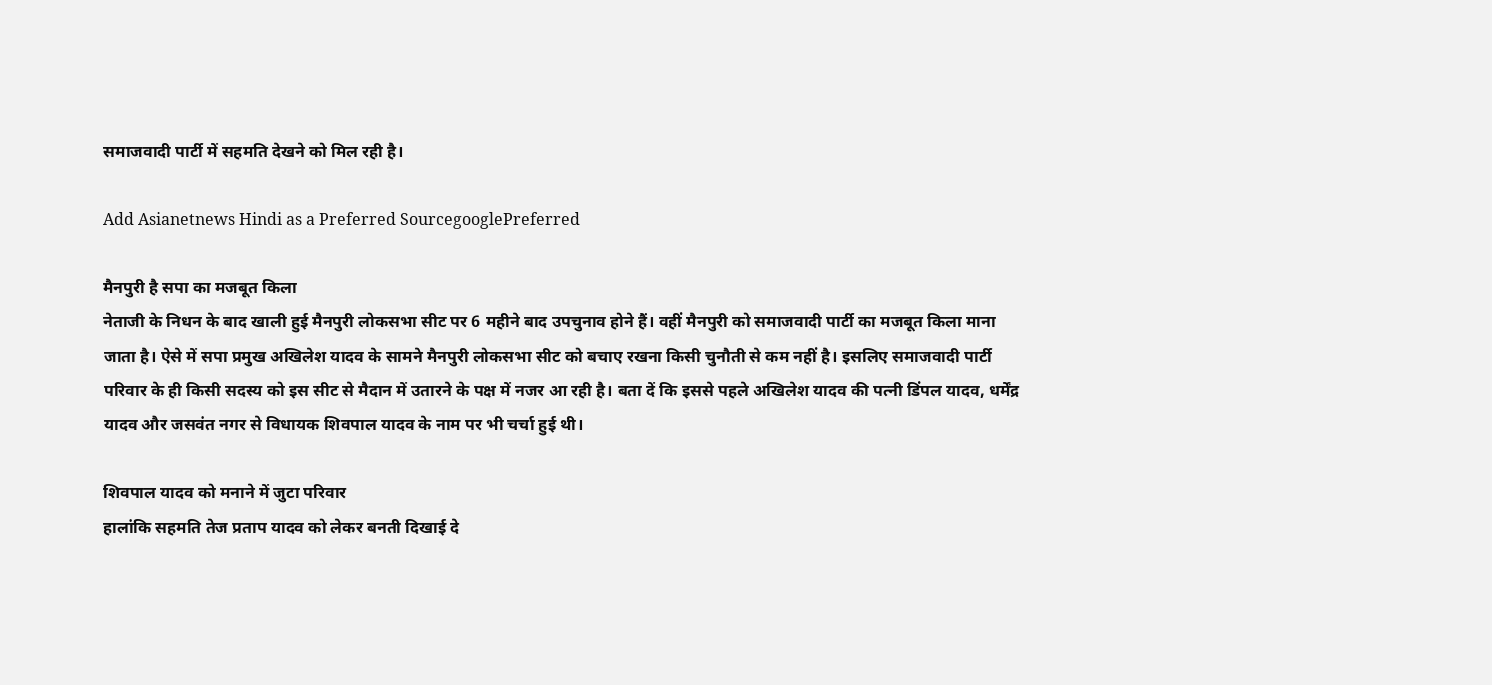समाजवादी पार्टी में सहमति देखने को मिल रही है।

Add Asianetnews Hindi as a Preferred SourcegooglePreferred

मैनपुरी है सपा का मजबूत किला
नेताजी के निधन के बाद खाली हुई मैनपुरी लोकसभा सीट पर 6 महीने बाद उपचुनाव होने हैं। वहीं मैनपुरी को समाजवादी पार्टी का मजबूत किला माना जाता है। ऐसे में सपा प्रमुख अखिलेश यादव के सामने मैनपुरी लोकसभा सीट को बचाए रखना किसी चुनौती से कम नहीं है। इसलिए समाजवादी पार्टी परिवार के ही किसी सदस्य को इस सीट से मैदान में उतारने के पक्ष में नजर आ रही है। बता दें कि इससे पहले अखिलेश यादव की पत्नी डिंपल यादव, धर्मेंद्र यादव और जसवंत नगर से विधायक शिवपाल यादव के नाम पर भी चर्चा हुई थी।

शिवपाल यादव को मनाने में जुटा परिवार
हालांकि सहमति तेज प्रताप यादव को लेकर बनती दिखाई दे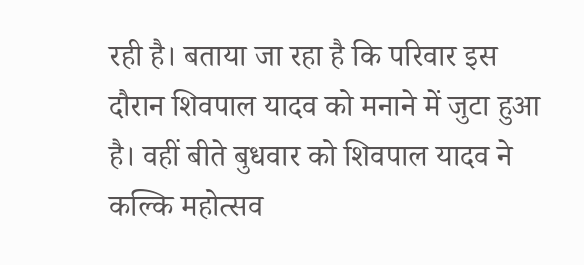रही है। बताया जा रहा है कि परिवार इस दौरान शिवपाल यादव को मनाने में जुटा हुआ है। वहीं बीते बुधवार को शिवपाल यादव ने कल्कि महोत्सव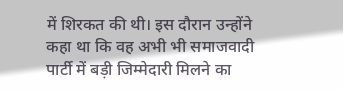में शिरकत की थी। इस दौरान उन्होंने कहा था कि वह अभी भी समाजवादी पार्टी में बड़ी जिम्मेदारी मिलने का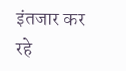इंतजार कर रहे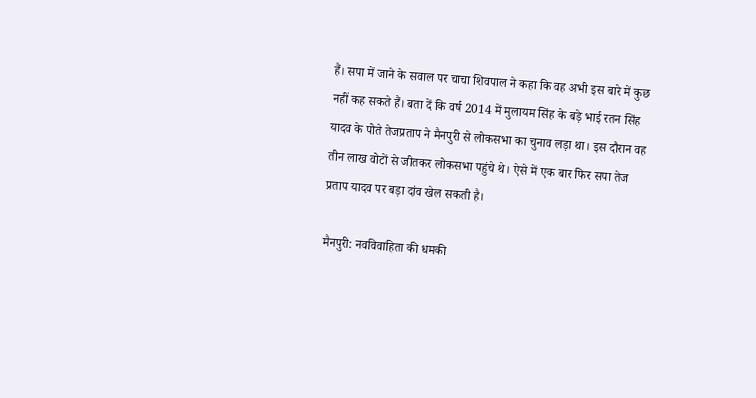हैं। सपा में जाने के सवाल पर चाचा शिवपाल ने कहा कि वह अभी इस बारे में कुछ नहीं कह सकते हैं। बता दें कि वर्ष 2014 में मुलायम सिंह के बड़े भाई रतन सिंह यादव के पोते तेजप्रताप ने मैनपुरी से लोकसभा का चुनाव लड़ा था। इस दौरान वह तीन लाख वोटों से जीतकर लोकसभा पहुंचे थे। ऐसे में एक बार फिर सपा तेज प्रताप यादव पर बड़ा दांव खेल सकती है।

मैनपुरी: नवविवाहिता की धमकी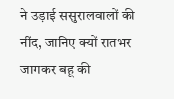ने उड़ाई ससुरालवालों की नींद, जानिए क्यों रातभर जागकर बहू की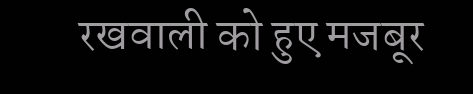रखवाली को हुए मजबूर